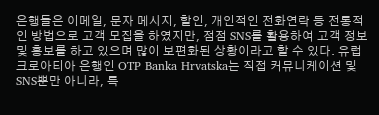은행들은 이메일, 문자 메시지, 할인, 개인적인 전화연락 등 전통적인 방법으로 고객 모집을 하였지만, 점점 SNS를 활용하여 고객 정보 및 홍보를 하고 있으며 많이 보편화된 상황이라고 할 수 있다. 유럽 크로아티아 은행인 OTP Banka Hrvatska는 직접 커뮤니케이션 및 SNS뿐만 아니라, 특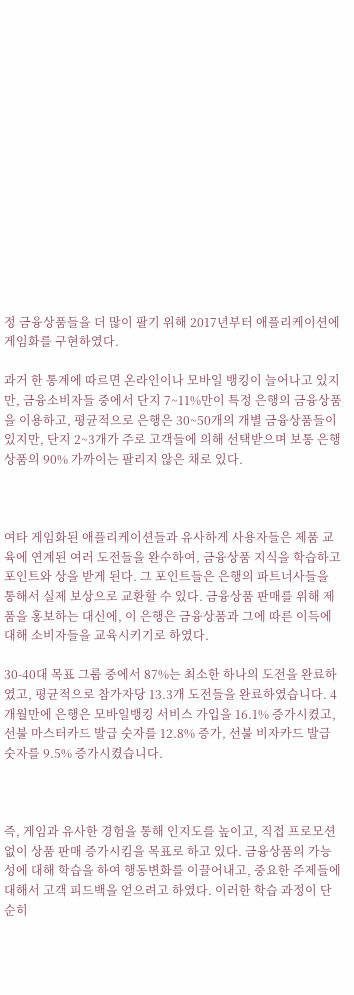정 금융상품들을 더 많이 팔기 위해 2017년부터 애플리케이션에 게임화를 구현하였다.

과거 한 통계에 따르면 온라인이나 모바일 뱅킹이 늘어나고 있지만, 금융소비자들 중에서 단지 7~11%만이 특정 은행의 금융상품을 이용하고, 평균적으로 은행은 30~50개의 개별 금융상품들이 있지만, 단지 2~3개가 주로 고객들에 의해 선택받으며 보통 은행 상품의 90% 가까이는 팔리지 않은 채로 있다.



여타 게임화된 애플리케이션들과 유사하게 사용자들은 제품 교육에 연계된 여러 도전들을 완수하여, 금융상품 지식을 학습하고 포인트와 상을 받게 된다. 그 포인트들은 은행의 파트너사들을 통해서 실제 보상으로 교환할 수 있다. 금융상품 판매를 위해 제품을 홍보하는 대신에, 이 은행은 금융상품과 그에 따른 이득에 대해 소비자들을 교육시키기로 하였다.

30-40대 목표 그룹 중에서 87%는 최소한 하나의 도전을 완료하였고, 평균적으로 참가자당 13.3개 도전들을 완료하였습니다. 4개월만에 은행은 모바일뱅킹 서비스 가입을 16.1% 증가시켰고, 선불 마스터카드 발급 숫자를 12.8% 증가, 선불 비자카드 발급 숫자를 9.5% 증가시켰습니다.



즉, 게임과 유사한 경험을 통해 인지도를 높이고, 직접 프로모션 없이 상품 판매 증가시킴을 목표로 하고 있다. 금융상품의 가능성에 대해 학습을 하여 행동변화를 이끌어내고, 중요한 주제들에 대해서 고객 피드백을 얻으려고 하였다. 이러한 학습 과정이 단순히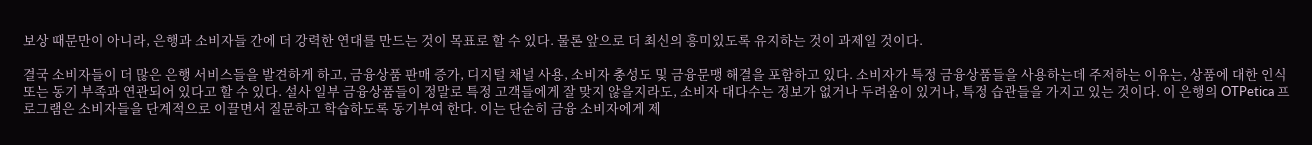보상 때문만이 아니라, 은행과 소비자들 간에 더 강력한 연대를 만드는 것이 목표로 할 수 있다. 물론 앞으로 더 최신의 흥미있도록 유지하는 것이 과제일 것이다.

결국 소비자들이 더 많은 은행 서비스들을 발견하게 하고, 금융상품 판매 증가, 디지털 채널 사용, 소비자 충성도 및 금융문맹 해결을 포함하고 있다. 소비자가 특정 금융상품들을 사용하는데 주저하는 이유는, 상품에 대한 인식 또는 동기 부족과 연관되어 있다고 할 수 있다. 설사 일부 금융상품들이 정말로 특정 고객들에게 잘 맞지 않을지라도, 소비자 대다수는 정보가 없거나 두려움이 있거나, 특정 습관들을 가지고 있는 것이다. 이 은행의 OTPetica 프로그램은 소비자들을 단계적으로 이끌면서 질문하고 학습하도록 동기부여 한다. 이는 단순히 금융 소비자에게 제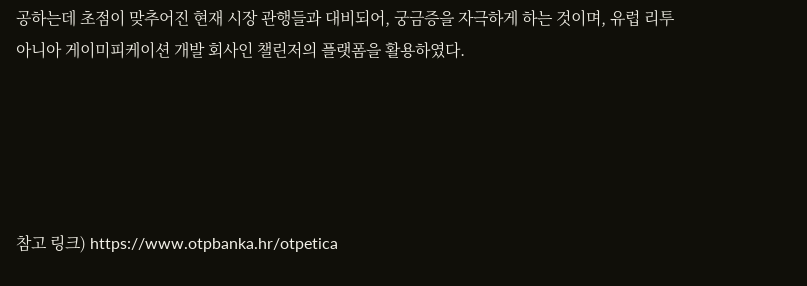공하는데 초점이 맞추어진 현재 시장 관행들과 대비되어, 궁금증을 자극하게 하는 것이며, 유럽 리투아니아 게이미피케이션 개발 회사인 챌린저의 플랫폼을 활용하였다.





참고 링크) https://www.otpbanka.hr/otpetica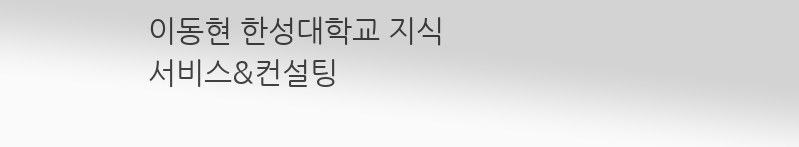이동현 한성대학교 지식서비스&컨설팅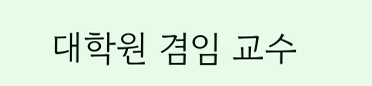대학원 겸임 교수